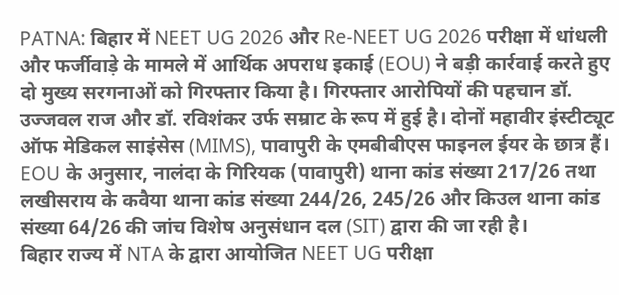PATNA: बिहार में NEET UG 2026 और Re-NEET UG 2026 परीक्षा में धांधली और फर्जीवाड़े के मामले में आर्थिक अपराध इकाई (EOU) ने बड़ी कार्रवाई करते हुए दो मुख्य सरगनाओं को गिरफ्तार किया है। गिरफ्तार आरोपियों की पहचान डॉ. उज्जवल राज और डॉ. रविशंकर उर्फ सम्राट के रूप में हुई है। दोनों महावीर इंस्टीट्यूट ऑफ मेडिकल साइंसेस (MIMS), पावापुरी के एमबीबीएस फाइनल ईयर के छात्र हैं। EOU के अनुसार, नालंदा के गिरियक (पावापुरी) थाना कांड संख्या 217/26 तथा लखीसराय के कवैया थाना कांड संख्या 244/26, 245/26 और किउल थाना कांड संख्या 64/26 की जांच विशेष अनुसंधान दल (SIT) द्वारा की जा रही है।
बिहार राज्य में NTA के द्वारा आयोजित NEET UG परीक्षा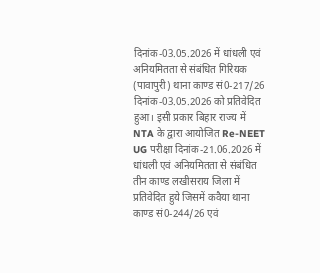दिनांक-03.05.2026 में धांधली एवं अनियमितता से संबंधित गिरियक (पावापुरी) थाना काण्ड सं0-217/26 दिनांक-03.05.2026 को प्रतिवेदित हुआ। इसी प्रकार बिहार राज्य में NTA के द्वारा आयोजित Re-NEET UG परीक्षा दिनांक-21.06.2026 में धांधली एवं अनियमितता से संबंधित तीन काण्ड लखीसराय जिला में प्रतिवेदित हुये जिसमें कवैया थाना काण्ड सं0-244/26 एवं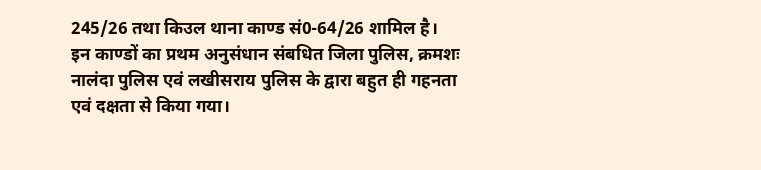245/26 तथा किउल थाना काण्ड सं0-64/26 शामिल है।
इन काण्डों का प्रथम अनुसंधान संबधित जिला पुलिस, क्रमशः नालंदा पुलिस एवं लखीसराय पुलिस के द्वारा बहुत ही गहनता एवं दक्षता से किया गया।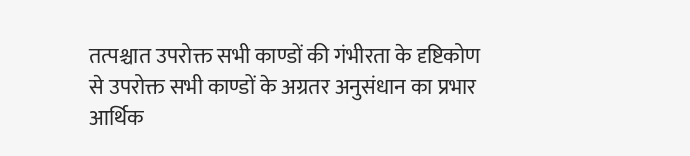तत्पश्चात उपरोक्त सभी काण्डों की गंभीरता के दृष्टिकोण से उपरोक्त सभी काण्डों के अग्रतर अनुसंधान का प्रभार आर्थिक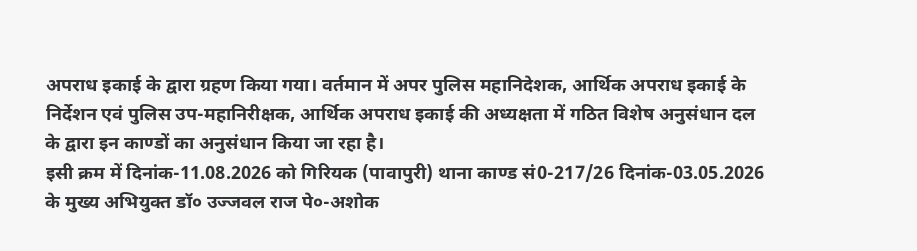अपराध इकाई के द्वारा ग्रहण किया गया। वर्तमान में अपर पुलिस महानिदेशक, आर्थिक अपराध इकाई के निर्देशन एवं पुलिस उप-महानिरीक्षक, आर्थिक अपराध इकाई की अध्यक्षता में गठित विशेष अनुसंधान दल के द्वारा इन काण्डों का अनुसंधान किया जा रहा है।
इसी क्रम में दिनांक-11.08.2026 को गिरियक (पावापुरी) थाना काण्ड सं0-217/26 दिनांक-03.05.2026 के मुख्य अभियुक्त डॉ० उज्जवल राज पे०-अशोक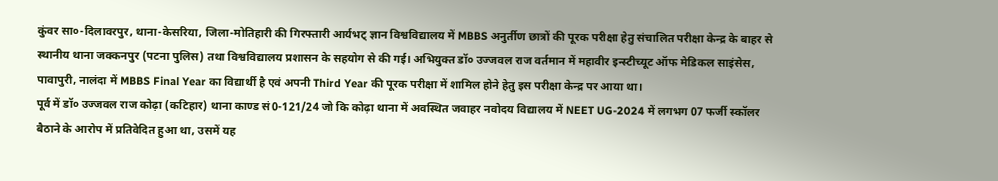कुंवर सा०-दिलावरपुर, थाना-केसरिया, जिला-मोतिहारी की गिरफ्तारी आर्यभट् ज्ञान विश्वविद्यालय में MBBS अनुर्तीण छात्रों की पूरक परीक्षा हेतु संचालित परीक्षा केन्द्र के बाहर से स्थानीय थाना जक्कनपुर (पटना पुलिस) तथा विश्वविद्यालय प्रशासन के सहयोग से की गई। अभियुक्त डॉ० उज्जवल राज वर्तमान में महावीर इन्स्टीच्यूट ऑफ मेडिकल साइंसेस, पावापुरी, नालंदा में MBBS Final Year का विद्यार्थी है एवं अपनी Third Year की पूरक परीक्षा में शामिल होने हेतु इस परीक्षा केन्द्र पर आया था।
पूर्व में डॉ० उज्जवल राज कोढ़ा (कटिहार) थाना काण्ड सं0-121/24 जो कि कोढ़ा थाना में अवस्थित जवाहर नवोदय विद्यालय में NEET UG-2024 में लगभग 07 फर्जी स्कॉलर बैठाने के आरोप में प्रतिवेदित हुआ था, उसमें यह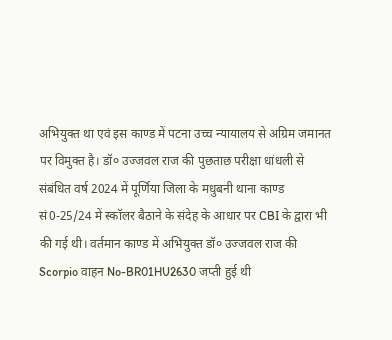अभियुक्त था एवं इस काण्ड में पटना उच्च न्यायालय से अग्रिम जमानत पर विमुक्त है। डॉ० उज्जवल राज की पुछताछ परीक्षा धांधली से संबंधित वर्ष 2024 में पूर्णिया जिला के मधुबनी थाना काण्ड सं0-25/24 में स्कॉलर बैठाने के संदेह के आधार पर CBI के द्वारा भी की गई थी। वर्तमान काण्ड में अभियुक्त डॉ० उज्जवल राज की Scorpio वाहन No-BR01HU2630 जप्ती हुई थी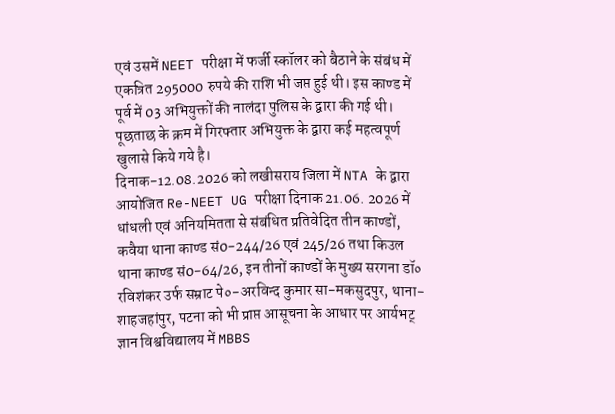एवं उसमें NEET परीक्षा में फर्जी स्कॉलर को बैठाने के संबंध में एकत्रित 295000 रुपये की राशि भी जप्त हुई थी। इस काण्ड में पूर्व में 03 अभियुक्तों की नालंदा पुलिस के द्वारा की गई थी। पूछताछ के क्रम में गिरफ्तार अभियुक्त के द्वारा कई महत्वपूर्ण खुलासे किये गये है।
दिनाक-12.08.2026 को लखीसराय जिला में NTA के द्वारा आयोजित Re-NEET UG परीक्षा दिनाक 21.06. 2026 में धांधली एवं अनियमितता से संबंधित प्रतिवेदित तीन काण्डों, कवैया थाना काण्ड सं0-244/26 एवं 245/26 तथा किउल थाना काण्ड सं0-64/26, इन तीनों काण्डों के मुख्य सरगना डॉ० रविशंकर उर्फ सम्राट पे०-अरविन्द कुमार सा-मकसुदपुर, थाना-शाहजहांपुर, पटना को भी प्राप्त आसूचना के आधार पर आर्यभट् ज्ञान विश्वविद्यालय में MBBS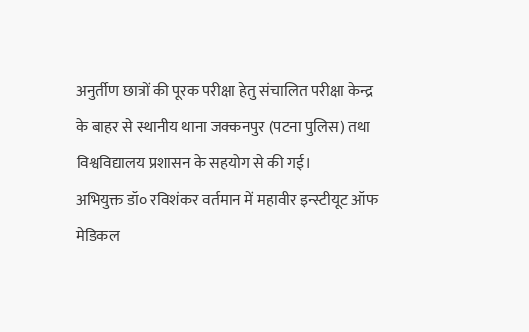अनुर्तीण छात्रों की पूरक परीक्षा हेतु संचालित परीक्षा केन्द्र के बाहर से स्थानीय थाना जक्कनपुर (पटना पुलिस) तथा विश्वविद्यालय प्रशासन के सहयोग से की गई।
अभियुक्त डॉ० रविशंकर वर्तमान में महावीर इन्स्टीयूट ऑफ मेडिकल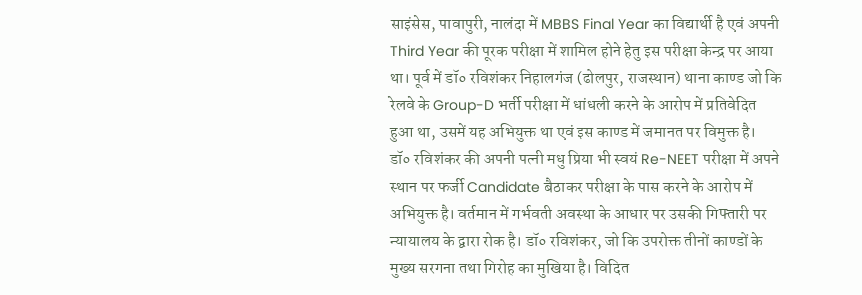साइंसेस, पावापुरी, नालंदा में MBBS Final Year का विद्यार्थी है एवं अपनी Third Year की पूरक परीक्षा में शामिल होने हेतु इस परीक्षा केन्द्र पर आया था। पूर्व में डॉ० रविशंकर निहालगंज (ढोलपुर, राजस्थान) थाना काण्ड जो कि रेलवे के Group-D भर्ती परीक्षा में धांधली करने के आरोप में प्रतिवेदित हुआ था, उसमें यह अभियुक्त था एवं इस काण्ड में जमानत पर विमुक्त है।
डॉ० रविशंकर की अपनी पत्नी मधु प्रिया भी स्वयं Re-NEET परीक्षा में अपने स्थान पर फर्जी Candidate बैठाकर परीक्षा के पास करने के आरोप में अभियुक्त है। वर्तमान में गर्भवती अवस्था के आधार पर उसकी गिफ्तारी पर न्यायालय के द्वारा रोक है। डॉ० रविशंकर, जो कि उपरोक्त तीनों काण्डों के मुख्य सरगना तथा गिरोह का मुखिया है। विदित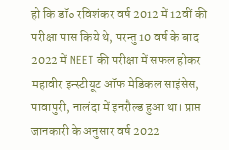हो कि डॉ० रविशंकर वर्ष 2012 में 12वीं की परीक्षा पास किये थे, परन्तु 10 वर्ष के बाद 2022 में NEET की परीक्षा में सफल होकर महावीर इन्स्टीयूट ऑफ मेडिकल साइंसेस, पावापुरी, नालंदा में इनरौल्ड हुआ था। प्राप्त जानकारी के अनुसार वर्ष 2022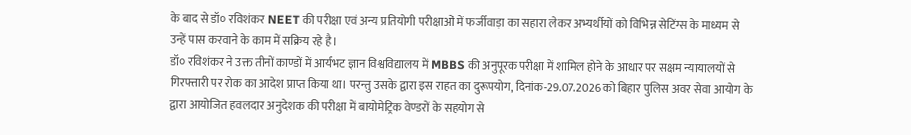के बाद से डॉ० रविशंकर NEET की परीक्षा एवं अन्य प्रतियोगी परीक्षाओं में फर्जीवाड़ा का सहारा लेकर अभ्यर्थीयों को विभिन्न सेटिंग्स के माध्यम से उन्हें पास करवाने के काम में सक्रिय रहे है।
डॉ० रविशंकर ने उक्त तीनों काण्डों में आर्यभट ज्ञान विश्वविद्यालय में MBBS की अनुपूरक परीक्षा में शामिल होने के आधार पर सक्षम न्यायालयों से गिरफ्तारी पर रोक का आदेश प्राप्त किया था। परन्तु उसके द्वारा इस राहत का दुरूपयोग, दिनांक-29.07.2026 को बिहार पुलिस अवर सेवा आयोग के द्वारा आयोजित हवलदार अनुदेशक की परीक्षा में बायोमेट्रिक वेण्डरों के सहयोग से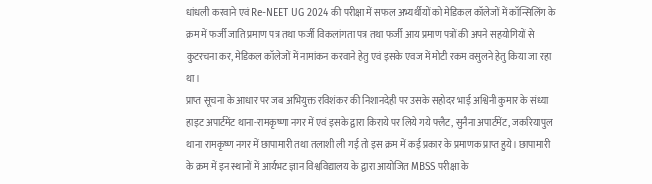धांधली करवाने एवं Re-NEET UG 2024 की परीक्षा में सफल अभ्यर्थीयों को मेडिकल कॉलेजों में कॉन्सिलिंग के क्रम में फर्जी जाति प्रमाण पत्र तथा फर्जी विकलांगता पत्र तथा फर्जी आय प्रमाण पत्रों की अपने सहयोगियों से कुटरचना कर, मेडिकल कॉलेजों में नामांकन करवाने हेतु एवं इसके एवज में मोटी रकम वसुलने हेतु किया जा रहा था।
प्राप्त सूचना के आधार पर जब अभियुक्त रविशंकर की निशानदेही पर उसके सहोदर भाई अश्विनी कुमार के संध्या हाइट अपार्टमेंट थाना-रामकृष्णा नगर में एवं इसके द्वारा किराये पर लिये गये फ्लैट, सुनैना अपार्टमेंट, जकरियापुल थाना रामकृष्ण नगर में छापामारी तथा तलाशी ली गई तो इस क्रम में कई प्रकार के प्रमाणक प्राप्त हुये। छापामारी के क्रम में इन स्थानों में आर्यभट ज्ञान विश्वविद्यालय के द्वारा आयोजित MBSS परीक्षा के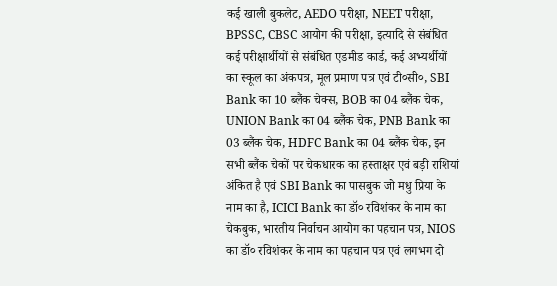कई खाली बुकलेट, AEDO परीक्षा, NEET परीक्षा, BPSSC, CBSC आयोग की परीक्षा, इत्यादि से संबंधित कई परीक्षार्थीयों से संबंधित एडमीड कार्ड, कई अभ्यर्थीयों का स्कूल का अंकपत्र, मूल प्रमाण पत्र एवं टी०सी०, SBI Bank का 10 ब्लैंक चेक्स, BOB का 04 ब्लैंक चेक, UNION Bank का 04 ब्लैंक चेक, PNB Bank का 03 ब्लैंक चेक, HDFC Bank का 04 ब्लैंक चेक, इन सभी ब्लैंक चेकों पर चेकधारक का हस्ताक्षर एवं बड़ी राशियां अंकित है एवं SBI Bank का पासबुक जो मधु प्रिया के नाम का है, ICICI Bank का डॉ० रविशंकर के नाम का चेकबुक, भारतीय निर्वाचन आयोग का पहचान पत्र, NIOS का डॉ० रविशंकर के नाम का पहचान पत्र एवं लगभग दो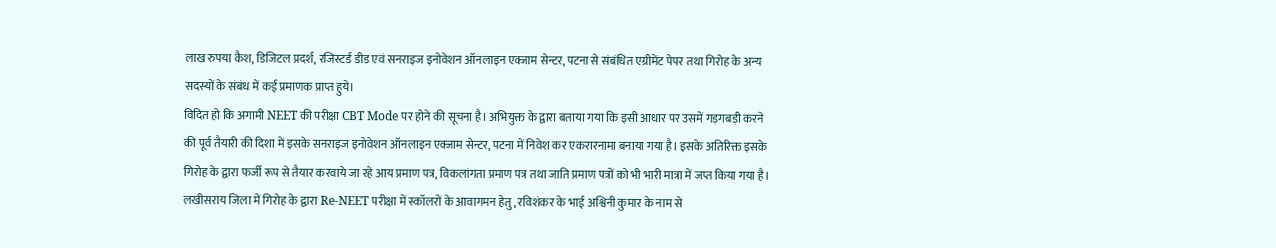लाख रुपया कैश, डिजिटल प्रदर्श, रजिस्टर्ड डीड एवं सनराइज इनोवेशन ऑनलाइन एक्जाम सेन्टर, पटना से संबंधित एग्रीमेंट पेपर तथा गिरोह के अन्य सदस्यों के संबंध में कई प्रमाणक प्राप्त हुये।
विदित हो कि अगामी NEET की परीक्षा CBT Mode पर होने की सूचना है। अभियुक्त के द्वारा बताया गया कि इसी आधार पर उसमें गड़गबड़ी करने की पूर्व तैयारी की दिशा में इसके सनराइज इनोवेशन ऑनलाइन एक्जाम सेन्टर, पटना में निवेश कर एकरारनामा बनाया गया है। इसके अतिरिक्त इसके गिरोह के द्वारा फर्जी रूप से तैयार करवाये जा रहे आय प्रमाण पत्र, विकलांगता प्रमाण पत्र तथा जाति प्रमाण पत्रों को भी भारी मात्रा में जप्त किया गया है। लखीसराय जिला में गिरोह के द्वारा Re-NEET परीक्षा में स्कॉलरों के आवागमन हेतु, रविशंकर के भाई अश्विनी कुमार के नाम से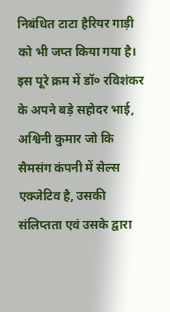निबंधित टाटा हैरियर गाड़ी को भी जप्त किया गया है। इस पूरे क्रम में डॉ० रविशंकर के अपने बड़े सहोदर भाई, अश्विनी कुमार जो कि सैमसंग कंपनी में सेल्स एक्जेटिव है, उसकी संलिप्तता एवं उसके द्वारा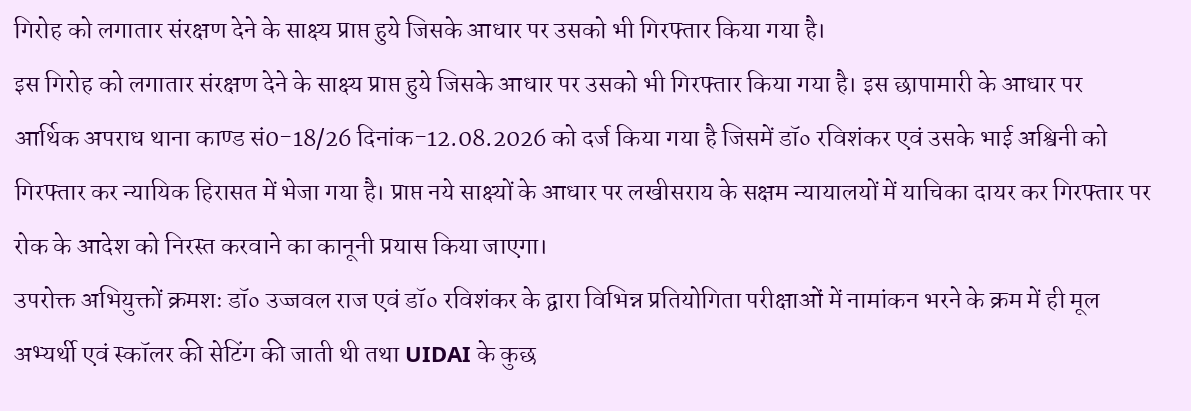गिरोह को लगातार संरक्षण देने के साक्ष्य प्राप्त हुये जिसके आधार पर उसको भी गिरफ्तार किया गया है।
इस गिरोह को लगातार संरक्षण देने के साक्ष्य प्राप्त हुये जिसके आधार पर उसको भी गिरफ्तार किया गया है। इस छापामारी के आधार पर आर्थिक अपराध थाना काण्ड सं0-18/26 दिनांक-12.08.2026 को दर्ज किया गया है जिसमें डॉ० रविशंकर एवं उसके भाई अश्विनी को गिरफ्तार कर न्यायिक हिरासत में भेजा गया है। प्राप्त नये साक्ष्यों के आधार पर लखीसराय के सक्षम न्यायालयों में याचिका दायर कर गिरफ्तार पर रोक के आदेश को निरस्त करवाने का कानूनी प्रयास किया जाएगा।
उपरोक्त अभियुक्तों क्रमशः डॉ० उज्जवल राज एवं डॉ० रविशंकर के द्वारा विभिन्न प्रतियोगिता परीक्षाओं में नामांकन भरने के क्रम में ही मूल अभ्यर्थी एवं स्कॉलर की सेटिंग की जाती थी तथा UIDAI के कुछ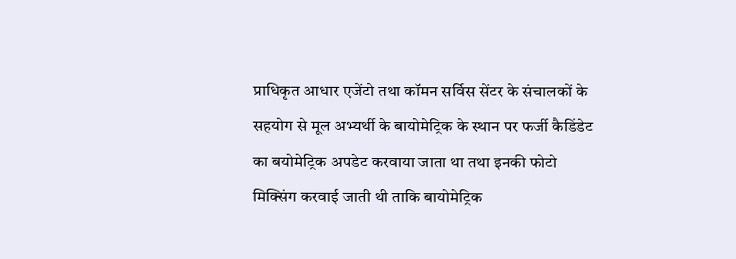प्राधिकृत आधार एजेंटो तथा कॉमन सर्विस सेंटर के संचालकों के सहयोग से मूल अभ्यर्थी के बायोमेट्रिक के स्थान पर फर्जी कैडिंडेट का बयोमेट्रिक अपडेट करवाया जाता था तथा इनकी फोटो मिक्सिंग करवाई जाती थी ताकि बायोमेट्रिक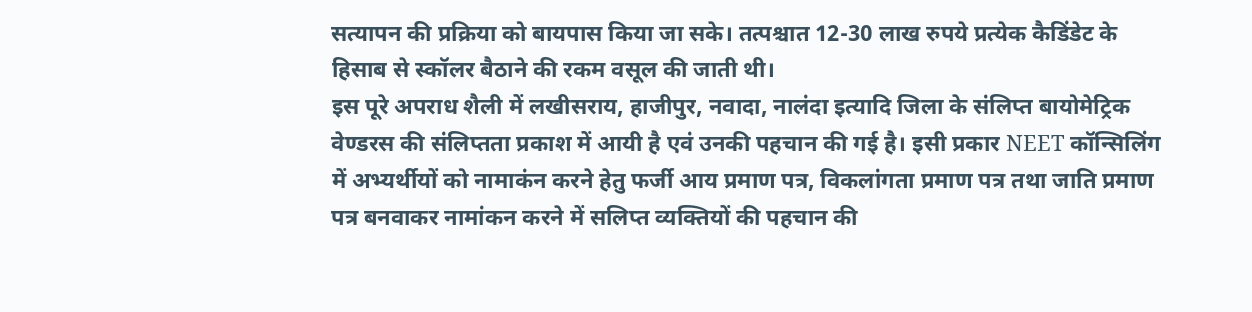सत्यापन की प्रक्रिया को बायपास किया जा सके। तत्पश्चात 12-30 लाख रुपये प्रत्येक कैडिंडेट के हिसाब से स्कॉलर बैठाने की रकम वसूल की जाती थी।
इस पूरे अपराध शैली में लखीसराय, हाजीपुर, नवादा, नालंदा इत्यादि जिला के संलिप्त बायोमेट्रिक वेण्डरस की संलिप्तता प्रकाश में आयी है एवं उनकी पहचान की गई है। इसी प्रकार NEET कॉन्सिलिंग में अभ्यर्थीयों को नामाकंन करने हेतु फर्जी आय प्रमाण पत्र, विकलांगता प्रमाण पत्र तथा जाति प्रमाण पत्र बनवाकर नामांकन करने में सलिप्त व्यक्तियों की पहचान की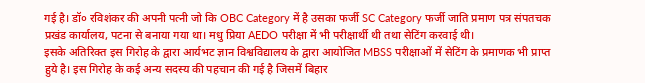गई है। डॉ० रविशंकर की अपनी पत्नी जो कि OBC Category में है उसका फर्जी SC Category फर्जी जाति प्रमाण पत्र संपतचक प्रखंड कार्यालय, पटना से बनाया गया था। मधु प्रिया AEDO परीक्षा में भी परीक्षार्थी थी तथा सेटिंग करवाई थी।
इसके अतिरिक्त इस गिरोह के द्वारा आर्यभट ज्ञान विश्वविद्यालय के द्वारा आयोजित MBSS परीक्षाओं में सेटिंग के प्रमाणक भी प्राप्त हुये है। इस गिरोह के कई अन्य सदस्य की पहचान की गई है जिसमें बिहार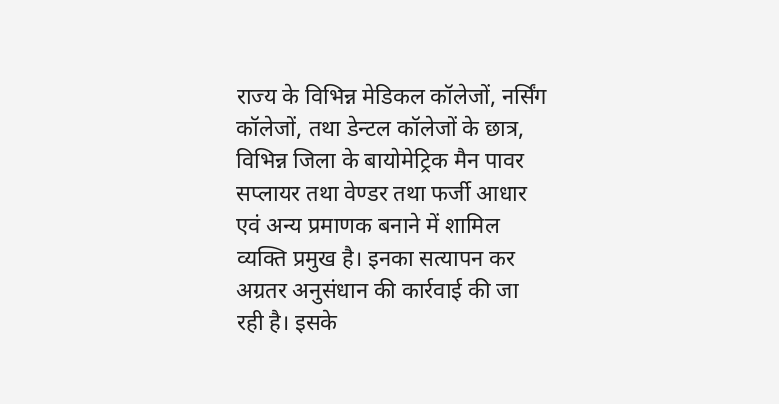राज्य के विभिन्न मेडिकल कॉलेजों, नर्सिंग कॉलेजों, तथा डेन्टल कॉलेजों के छात्र, विभिन्न जिला के बायोमेट्रिक मैन पावर सप्लायर तथा वेण्डर तथा फर्जी आधार एवं अन्य प्रमाणक बनाने में शामिल व्यक्ति प्रमुख है। इनका सत्यापन कर अग्रतर अनुसंधान की कार्रवाई की जा रही है। इसके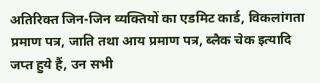अतिरिक्त जिन-जिन व्यक्तियों का एडमिट कार्ड, विकलांगता प्रमाण पत्र, जाति तथा आय प्रमाण पत्र, ब्लैक चेक इत्यादि जप्त हुये हैं, उन सभी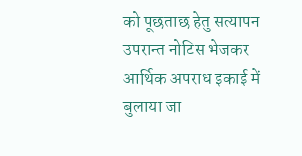को पूछताछ हेतु सत्यापन उपरान्त नोटिस भेजकर आर्थिक अपराध इकाई में बुलाया जा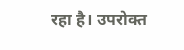रहा है। उपरोक्त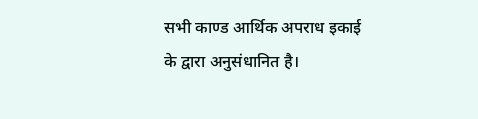सभी काण्ड आर्थिक अपराध इकाई के द्वारा अनुसंधानित है।